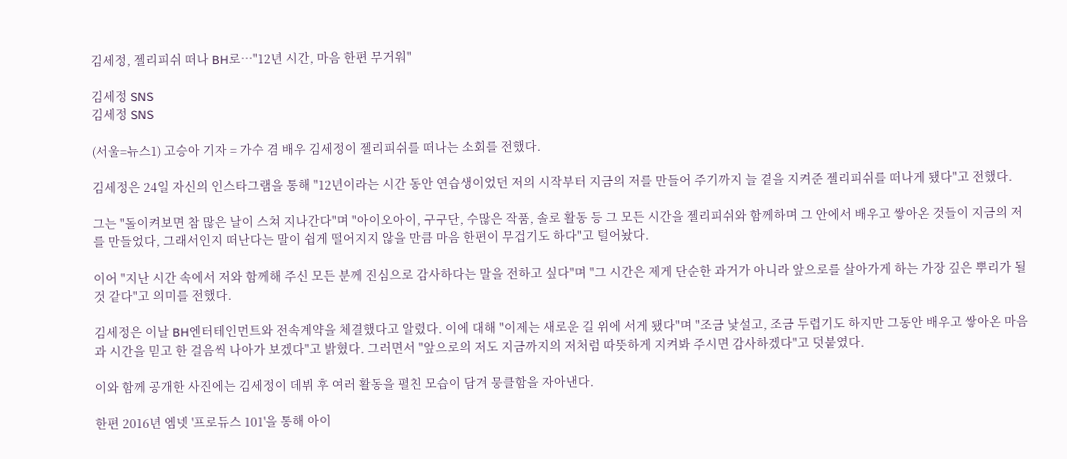김세정, 젤리피쉬 떠나 BH로…"12년 시간, 마음 한편 무거워"

김세정 SNS
김세정 SNS

(서울=뉴스1) 고승아 기자 = 가수 겸 배우 김세정이 젤리피쉬를 떠나는 소회를 전했다.

김세정은 24일 자신의 인스타그램을 통해 "12년이라는 시간 동안 연습생이었던 저의 시작부터 지금의 저를 만들어 주기까지 늘 곁을 지켜준 젤리피쉬를 떠나게 됐다"고 전했다.

그는 "돌이켜보면 참 많은 날이 스쳐 지나간다"며 "아이오아이, 구구단, 수많은 작품, 솔로 활동 등 그 모든 시간을 젤리피쉬와 함께하며 그 안에서 배우고 쌓아온 것들이 지금의 저를 만들었다, 그래서인지 떠난다는 말이 쉽게 떨어지지 않을 만큼 마음 한편이 무겁기도 하다"고 털어놨다.

이어 "지난 시간 속에서 저와 함께해 주신 모든 분께 진심으로 감사하다는 말을 전하고 싶다"며 "그 시간은 제게 단순한 과거가 아니라 앞으로를 살아가게 하는 가장 깊은 뿌리가 될 것 같다"고 의미를 전했다.

김세정은 이날 BH엔터테인먼트와 전속계약을 체결했다고 알렸다. 이에 대해 "이제는 새로운 길 위에 서게 됐다"며 "조금 낯설고, 조금 두렵기도 하지만 그동안 배우고 쌓아온 마음과 시간을 믿고 한 걸음씩 나아가 보겠다"고 밝혔다. 그러면서 "앞으로의 저도 지금까지의 저처럼 따뜻하게 지켜봐 주시면 감사하겠다"고 덧붙였다.

이와 함께 공개한 사진에는 김세정이 데뷔 후 여러 활동을 펼친 모습이 담겨 뭉클함을 자아낸다.

한편 2016년 엠넷 '프로듀스 101'을 통해 아이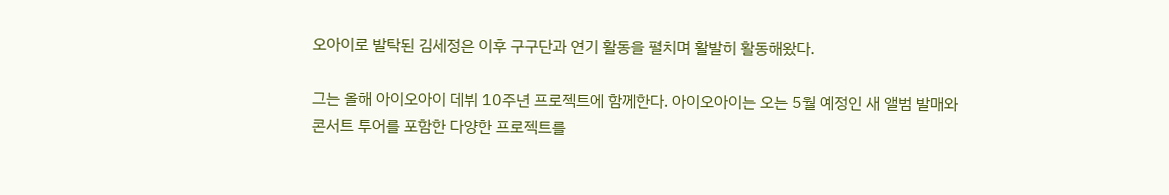오아이로 발탁된 김세정은 이후 구구단과 연기 활동을 펼치며 활발히 활동해왔다.

그는 올해 아이오아이 데뷔 10주년 프로젝트에 함께한다. 아이오아이는 오는 5월 예정인 새 앨범 발매와 콘서트 투어를 포함한 다양한 프로젝트를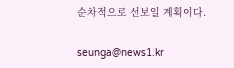순차적으로 선보일 계획이다.

seunga@news1.kr